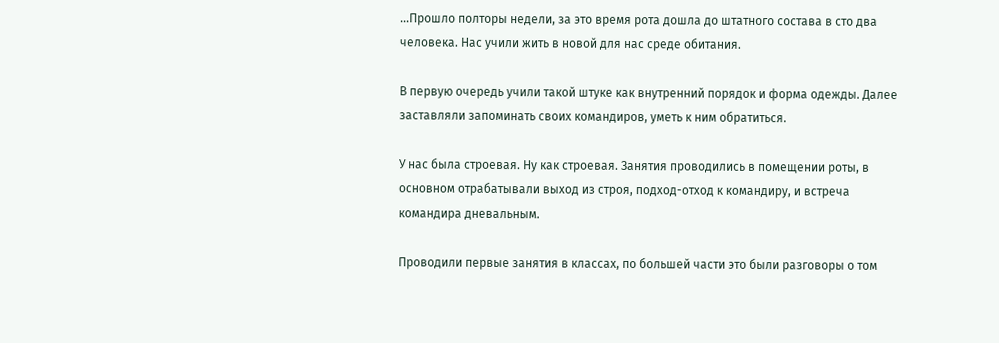...Прошло полторы недели, за это время рота дошла до штатного состава в сто два человека. Нас учили жить в новой для нас среде обитания.

В первую очередь учили такой штуке как внутренний порядок и форма одежды. Далее заставляли запоминать своих командиров, уметь к ним обратиться.

У нас была строевая. Ну как строевая. Занятия проводились в помещении роты, в основном отрабатывали выход из строя, подход-отход к командиру, и встреча командира дневальным.

Проводили первые занятия в классах, по большей части это были разговоры о том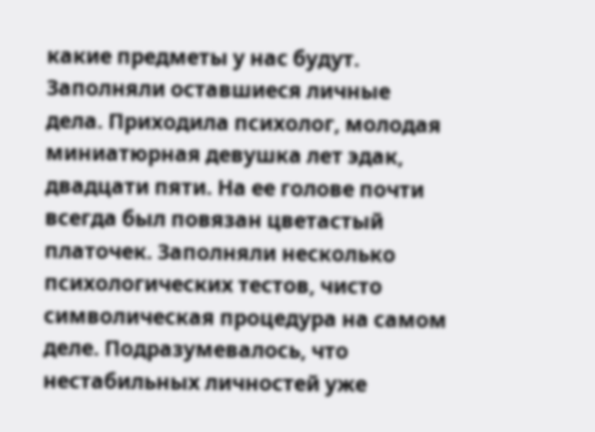какие предметы у нас будут. Заполняли оставшиеся личные дела. Приходила психолог, молодая миниатюрная девушка лет эдак, двадцати пяти. На ее голове почти всегда был повязан цветастый платочек. Заполняли несколько психологических тестов, чисто символическая процедура на самом деле. Подразумевалось, что нестабильных личностей уже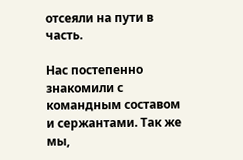отсеяли на пути в часть.

Нас постепенно знакомили с командным составом и сержантами. Так же мы,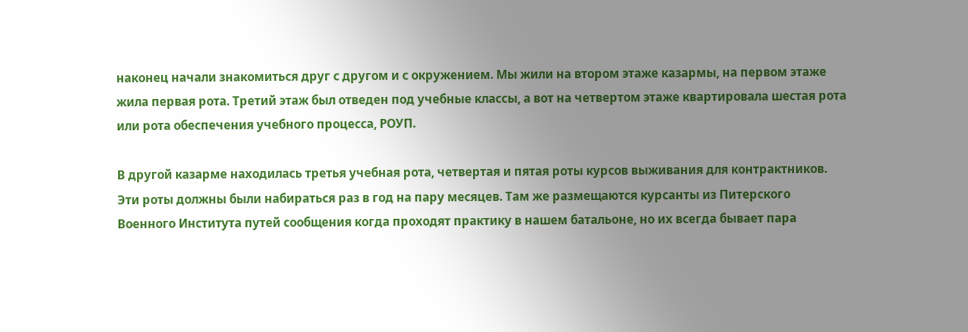наконец начали знакомиться друг с другом и с окружением. Мы жили на втором этаже казармы, на первом этаже жила первая рота. Третий этаж был отведен под учебные классы, а вот на четвертом этаже квартировала шестая рота или рота обеспечения учебного процесса, РОУП.

В другой казарме находилась третья учебная рота, четвертая и пятая роты курсов выживания для контрактников. Эти роты должны были набираться раз в год на пару месяцев. Там же размещаются курсанты из Питерского Военного Института путей сообщения когда проходят практику в нашем батальоне, но их всегда бывает пара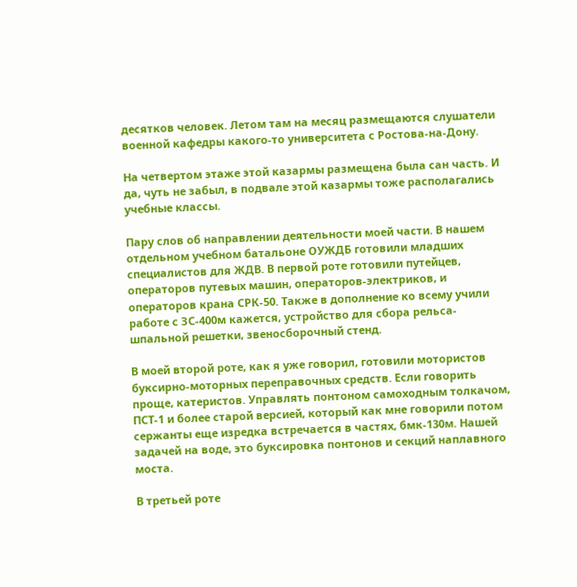десятков человек. Летом там на месяц размещаются слушатели военной кафедры какого-то университета с Ростова-на-Дону.

На четвертом этаже этой казармы размещена была сан часть. И да, чуть не забыл, в подвале этой казармы тоже располагались учебные классы.

Пару слов об направлении деятельности моей части. В нашем отдельном учебном батальоне ОУЖДБ готовили младших специалистов для ЖДВ. В первой роте готовили путейцев, операторов путевых машин, операторов-электриков, и операторов крана СРК-50. Также в дополнение ко всему учили работе с ЗС-400м кажется, устройство для сбора рельса-шпальной решетки, звеносборочный стенд.

В моей второй роте, как я уже говорил, готовили мотористов буксирно-моторных переправочных средств. Если говорить проще, катеристов. Управлять понтоном самоходным толкачом, ПСТ-1 и более старой версией, который как мне говорили потом сержанты еще изредка встречается в частях, бмк-130м. Нашей задачей на воде, это буксировка понтонов и секций наплавного моста.

В третьей роте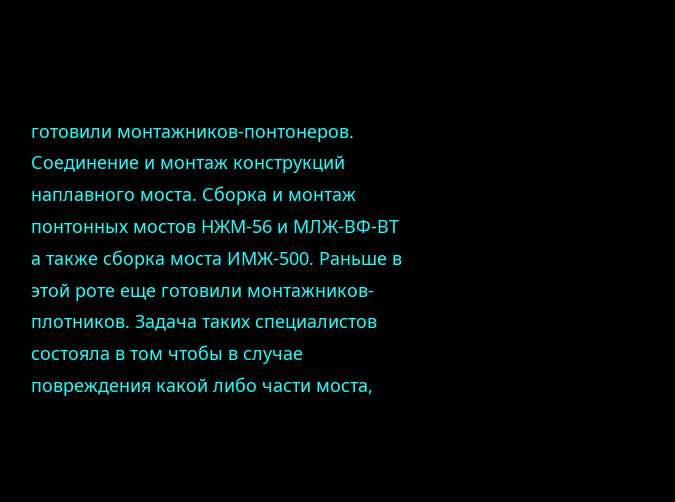готовили монтажников-понтонеров. Соединение и монтаж конструкций наплавного моста. Сборка и монтаж понтонных мостов НЖМ-56 и МЛЖ-ВФ-ВТ а также сборка моста ИМЖ-500. Раньше в этой роте еще готовили монтажников-плотников. Задача таких специалистов состояла в том чтобы в случае повреждения какой либо части моста,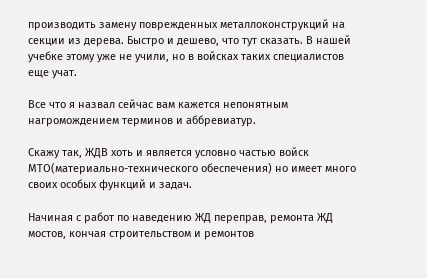производить замену поврежденных металлоконструкций на секции из дерева. Быстро и дешево, что тут сказать. В нашей учебке этому уже не учили, но в войсках таких специалистов еще учат.

Все что я назвал сейчас вам кажется непонятным нагромождением терминов и аббревиатур.

Скажу так, ЖДВ хоть и является условно частью войск МТО(материально-технического обеспечения) но имеет много своих особых функций и задач.

Начиная с работ по наведению ЖД переправ, ремонта ЖД мостов, кончая строительством и ремонтов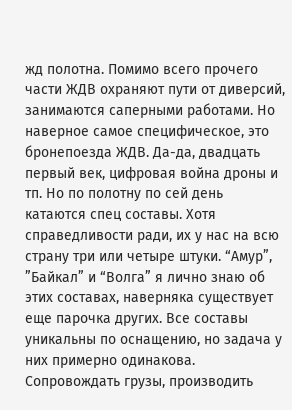жд полотна. Помимо всего прочего части ЖДВ охраняют пути от диверсий, занимаются саперными работами. Но наверное самое специфическое, это бронепоезда ЖДВ. Да-да, двадцать первый век, цифровая война дроны и тп. Но по полотну по сей день катаются спец составы. Хотя справедливости ради, их у нас на всю страну три или четыре штуки. “Амур”, ”Байкал” и “Волга” я лично знаю об этих составах, наверняка существует еще парочка других. Все составы уникальны по оснащению, но задача у них примерно одинакова. Сопровождать грузы, производить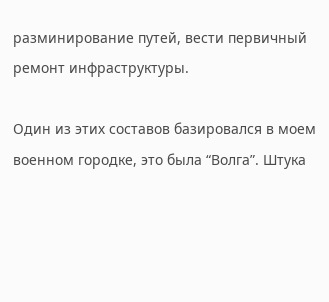разминирование путей, вести первичный ремонт инфраструктуры.

Один из этих составов базировался в моем военном городке, это была “Волга”. Штука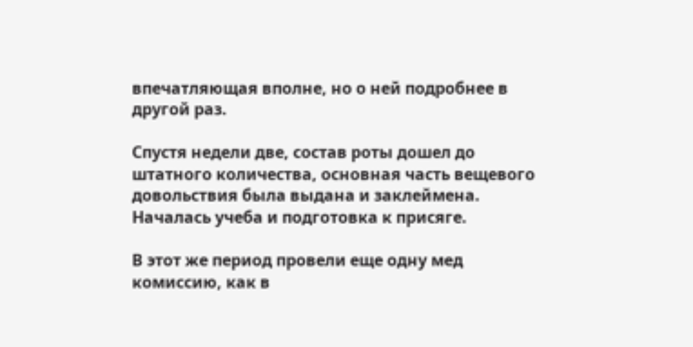впечатляющая вполне, но о ней подробнее в другой раз.

Спустя недели две, состав роты дошел до штатного количества, основная часть вещевого довольствия была выдана и заклеймена. Началась учеба и подготовка к присяге.

В этот же период провели еще одну мед комиссию, как в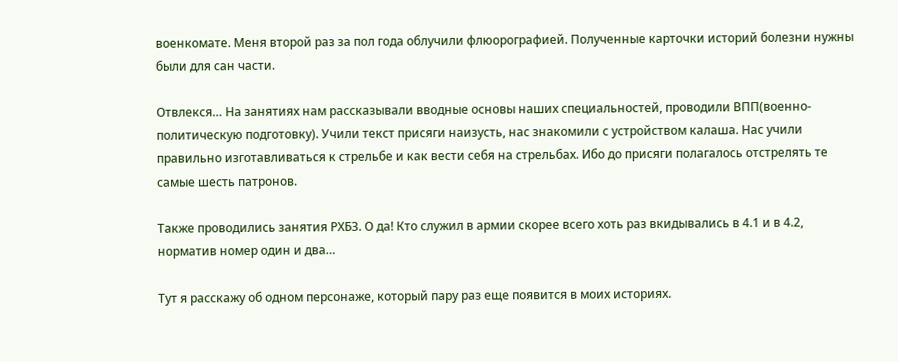военкомате. Меня второй раз за пол года облучили флюорографией. Полученные карточки историй болезни нужны были для сан части.

Отвлекся… На занятиях нам рассказывали вводные основы наших специальностей, проводили ВПП(военно-политическую подготовку). Учили текст присяги наизусть, нас знакомили с устройством калаша. Нас учили правильно изготавливаться к стрельбе и как вести себя на стрельбах. Ибо до присяги полагалось отстрелять те самые шесть патронов.

Также проводились занятия РХБЗ. О да! Кто служил в армии скорее всего хоть раз вкидывались в 4.1 и в 4.2, норматив номер один и два…

Тут я расскажу об одном персонаже, который пару раз еще появится в моих историях.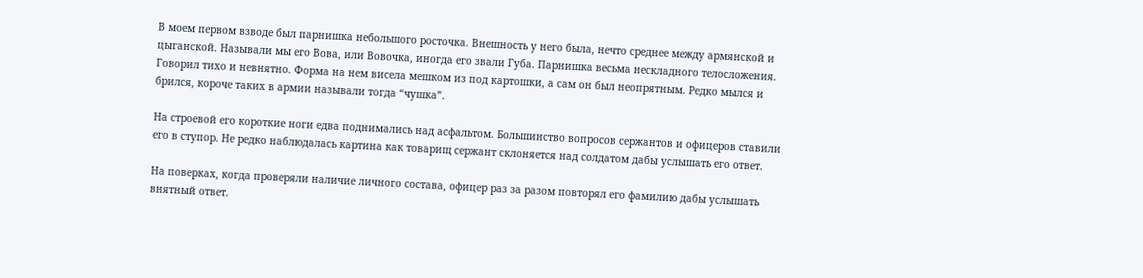В моем первом взводе был парнишка небольшого росточка. Внешность у него была, нечто среднее между армянской и цыганской. Называли мы его Вова, или Вовочка, иногда его звали Губа. Парнишка весьма нескладного телосложения. Говорил тихо и невнятно. Форма на нем висела мешком из под картошки, а сам он был неопрятным. Редко мылся и брился, короче таких в армии называли тогда “чушка”.

На строевой его короткие ноги едва поднимались над асфальтом. Большинство вопросов сержантов и офицеров ставили его в ступор. Не редко наблюдалась картина как товарищ сержант склоняется над солдатом дабы услышать его ответ.

На поверках, когда проверяли наличие личного состава, офицер раз за разом повторял его фамилию дабы услышать внятный ответ.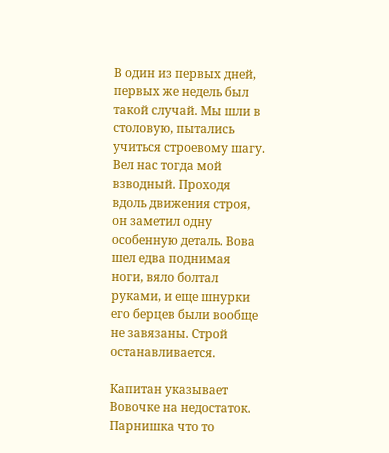В один из первых дней, первых же недель был такой случай. Мы шли в столовую, пытались учиться строевому шагу. Вел нас тогда мой взводный. Проходя вдоль движения строя, он заметил одну особенную деталь. Вова шел едва поднимая ноги, вяло болтал руками, и еще шнурки его берцев были вообще не завязаны. Строй останавливается.

Капитан указывает Вовочке на недостаток. Парнишка что то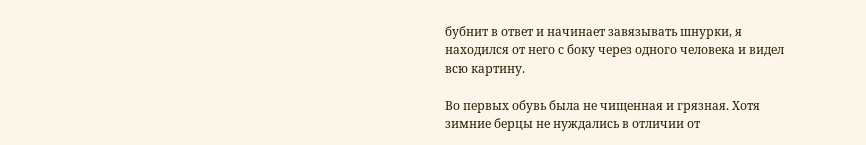бубнит в ответ и начинает завязывать шнурки, я находился от него с боку через одного человека и видел всю картину.

Во первых обувь была не чищенная и грязная. Хотя зимние берцы не нуждались в отличии от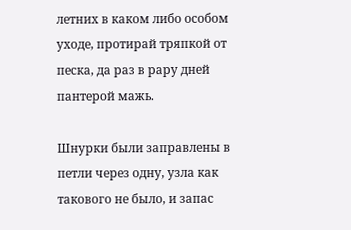летних в каком либо особом уходе, протирай тряпкой от песка, да раз в рару дней пантерой мажь.

Шнурки были заправлены в петли через одну, узла как такового не было, и запас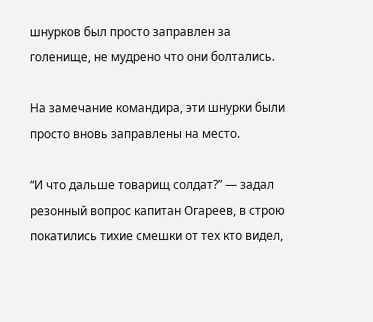шнурков был просто заправлен за голенище, не мудрено что они болтались.

На замечание командира, эти шнурки были просто вновь заправлены на место.

“И что дальше товарищ солдат?” — задал резонный вопрос капитан Огареев, в строю покатились тихие смешки от тех кто видел,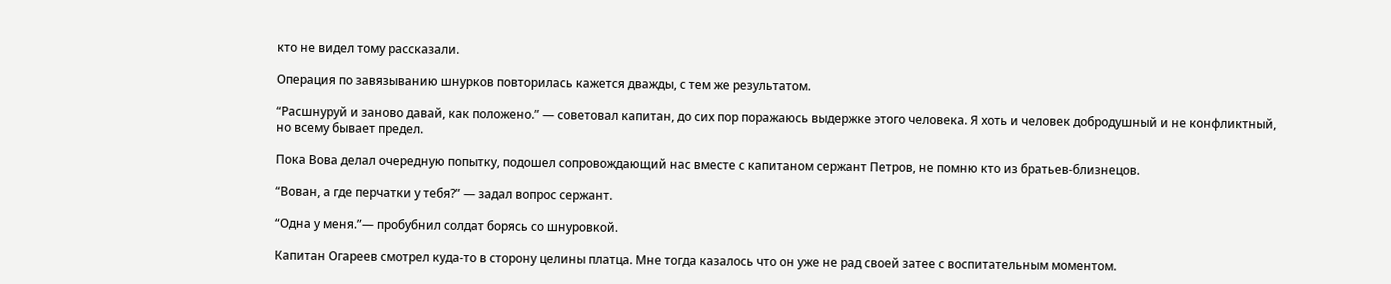кто не видел тому рассказали.

Операция по завязыванию шнурков повторилась кажется дважды, с тем же результатом.

“Расшнуруй и заново давай, как положено.” — советовал капитан, до сих пор поражаюсь выдержке этого человека. Я хоть и человек добродушный и не конфликтный, но всему бывает предел.

Пока Вова делал очередную попытку, подошел сопровождающий нас вместе с капитаном сержант Петров, не помню кто из братьев-близнецов.

“Вован, а где перчатки у тебя?” — задал вопрос сержант.

“Одна у меня.”— пробубнил солдат борясь со шнуровкой.

Капитан Огареев смотрел куда-то в сторону целины платца. Мне тогда казалось что он уже не рад своей затее с воспитательным моментом.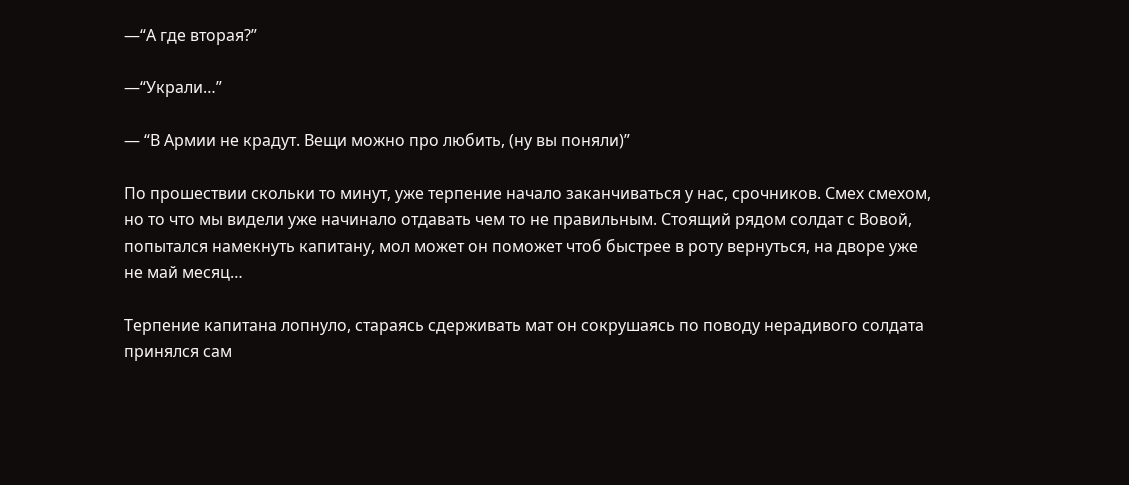—“А где вторая?”

—“Украли…”

— “В Армии не крадут. Вещи можно про любить, (ну вы поняли)”

По прошествии скольки то минут, уже терпение начало заканчиваться у нас, срочников. Смех смехом, но то что мы видели уже начинало отдавать чем то не правильным. Стоящий рядом солдат с Вовой, попытался намекнуть капитану, мол может он поможет чтоб быстрее в роту вернуться, на дворе уже не май месяц…

Терпение капитана лопнуло, стараясь сдерживать мат он сокрушаясь по поводу нерадивого солдата принялся сам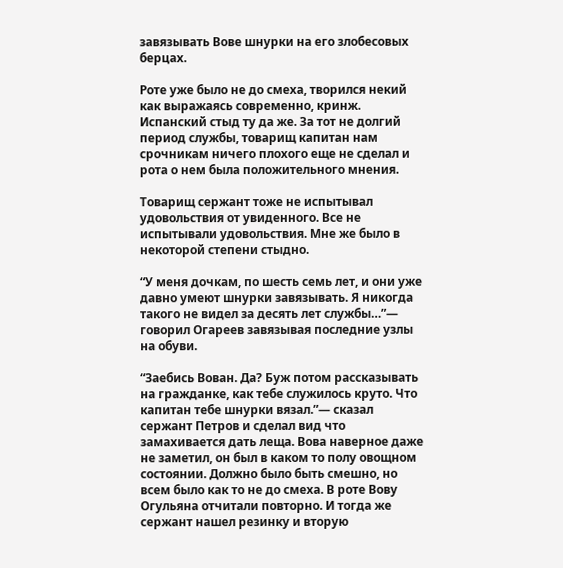завязывать Вове шнурки на его злобесовых берцах.

Роте уже было не до смеха, творился некий как выражаясь современно, кринж. Испанский стыд ту да же. За тот не долгий период службы, товарищ капитан нам срочникам ничего плохого еще не сделал и рота о нем была положительного мнения.

Товарищ сержант тоже не испытывал удовольствия от увиденного. Все не испытывали удовольствия. Мне же было в некоторой степени стыдно.

“У меня дочкам, по шесть семь лет, и они уже давно умеют шнурки завязывать. Я никогда такого не видел за десять лет службы…”— говорил Огареев завязывая последние узлы на обуви.

“Заебись Вован. Да? Буж потом рассказывать на гражданке, как тебе служилось круто. Что капитан тебе шнурки вязал.”— сказал сержант Петров и сделал вид что замахивается дать леща. Вова наверное даже не заметил, он был в каком то полу овощном состоянии. Должно было быть смешно, но всем было как то не до смеха. В роте Вову Огульяна отчитали повторно. И тогда же сержант нашел резинку и вторую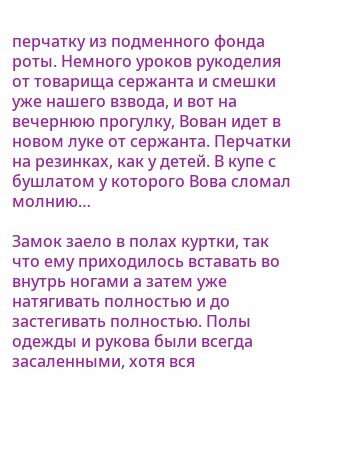перчатку из подменного фонда роты. Немного уроков рукоделия от товарища сержанта и смешки уже нашего взвода, и вот на вечернюю прогулку, Вован идет в новом луке от сержанта. Перчатки на резинках, как у детей. В купе с бушлатом у которого Вова сломал молнию…

Замок заело в полах куртки, так что ему приходилось вставать во внутрь ногами а затем уже натягивать полностью и до застегивать полностью. Полы одежды и рукова были всегда засаленными, хотя вся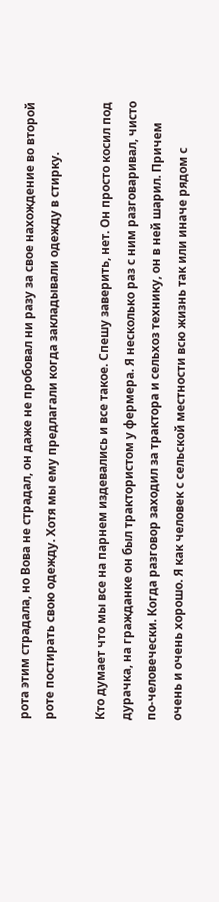рота этим страдала, но Вова не страдал, он даже не пробовал ни разу за свое нахождение во второй роте постирать свою одежду. Хотя мы ему предлагали когда закладывали одежду в стирку.

Кто думает что мы все на парнем издевались и все такое. Спешу заверить, нет. Он просто косил под дурачка, на гражданке он был трактористом у фермера. Я несколько раз с ним разговаривал, чисто по-человечески. Когда разговор заходил за трактора и сельхоз технику, он в ней шарил. Причем очень и очень хорошо. Я как человек с сельской местности всю жизнь так или иначе рядом с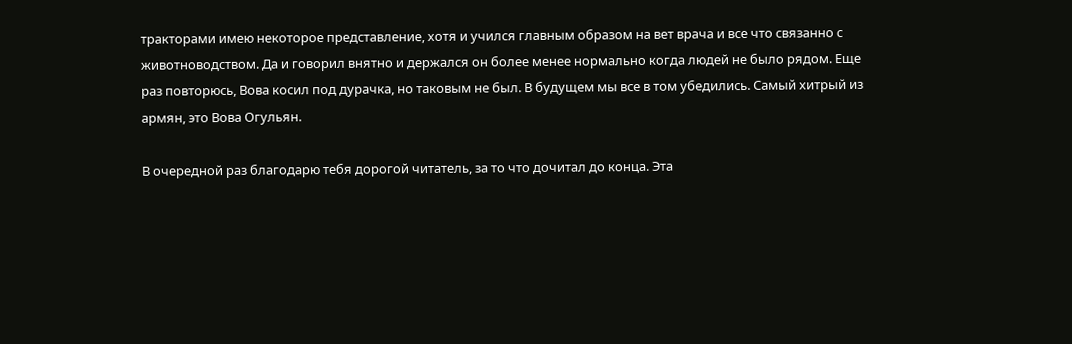тракторами имею некоторое представление, хотя и учился главным образом на вет врача и все что связанно с животноводством. Да и говорил внятно и держался он более менее нормально когда людей не было рядом. Еще раз повторюсь, Вова косил под дурачка, но таковым не был. В будущем мы все в том убедились. Самый хитрый из армян, это Вова Огульян.

В очередной раз благодарю тебя дорогой читатель, за то что дочитал до конца. Эта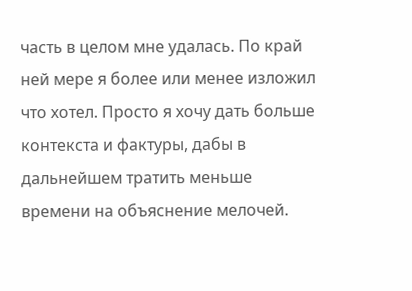часть в целом мне удалась. По край ней мере я более или менее изложил что хотел. Просто я хочу дать больше контекста и фактуры, дабы в дальнейшем тратить меньше времени на объяснение мелочей.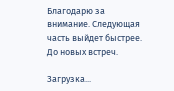Благодарю за внимание. Следующая часть выйдет быстрее. До новых встреч.

Загрузка...